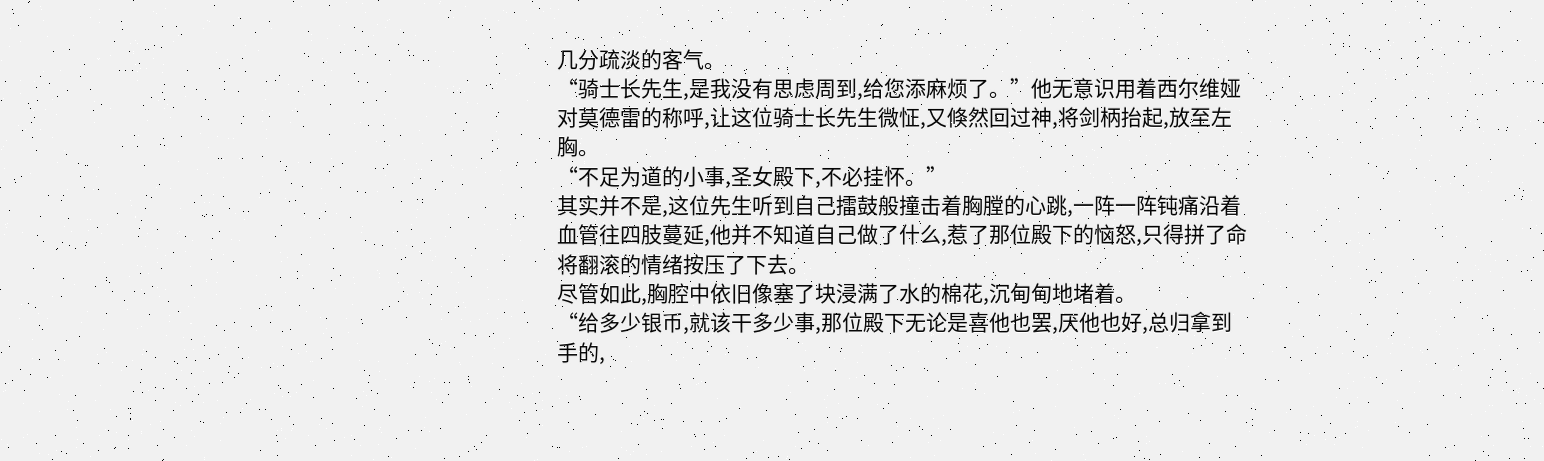几分疏淡的客气。
“骑士长先生,是我没有思虑周到,给您添麻烦了。”他无意识用着西尔维娅对莫德雷的称呼,让这位骑士长先生微怔,又倏然回过神,将剑柄抬起,放至左胸。
“不足为道的小事,圣女殿下,不必挂怀。”
其实并不是,这位先生听到自己擂鼓般撞击着胸膛的心跳,一阵一阵钝痛沿着血管往四肢蔓延,他并不知道自己做了什么,惹了那位殿下的恼怒,只得拼了命将翻滚的情绪按压了下去。
尽管如此,胸腔中依旧像塞了块浸满了水的棉花,沉甸甸地堵着。
“给多少银币,就该干多少事,那位殿下无论是喜他也罢,厌他也好,总归拿到手的,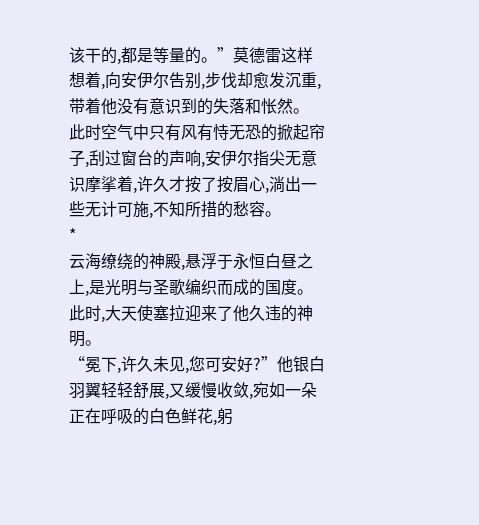该干的,都是等量的。”莫德雷这样想着,向安伊尔告别,步伐却愈发沉重,带着他没有意识到的失落和怅然。
此时空气中只有风有恃无恐的掀起帘子,刮过窗台的声响,安伊尔指尖无意识摩挲着,许久才按了按眉心,淌出一些无计可施,不知所措的愁容。
*
云海缭绕的神殿,悬浮于永恒白昼之上,是光明与圣歌编织而成的国度。
此时,大天使塞拉迎来了他久违的神明。
“冕下,许久未见,您可安好?”他银白羽翼轻轻舒展,又缓慢收敛,宛如一朵正在呼吸的白色鲜花,躬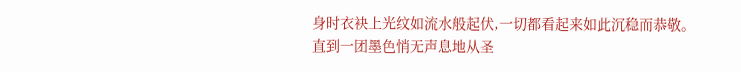身时衣袂上光纹如流水般起伏,一切都看起来如此沉稳而恭敬。
直到一团墨色悄无声息地从圣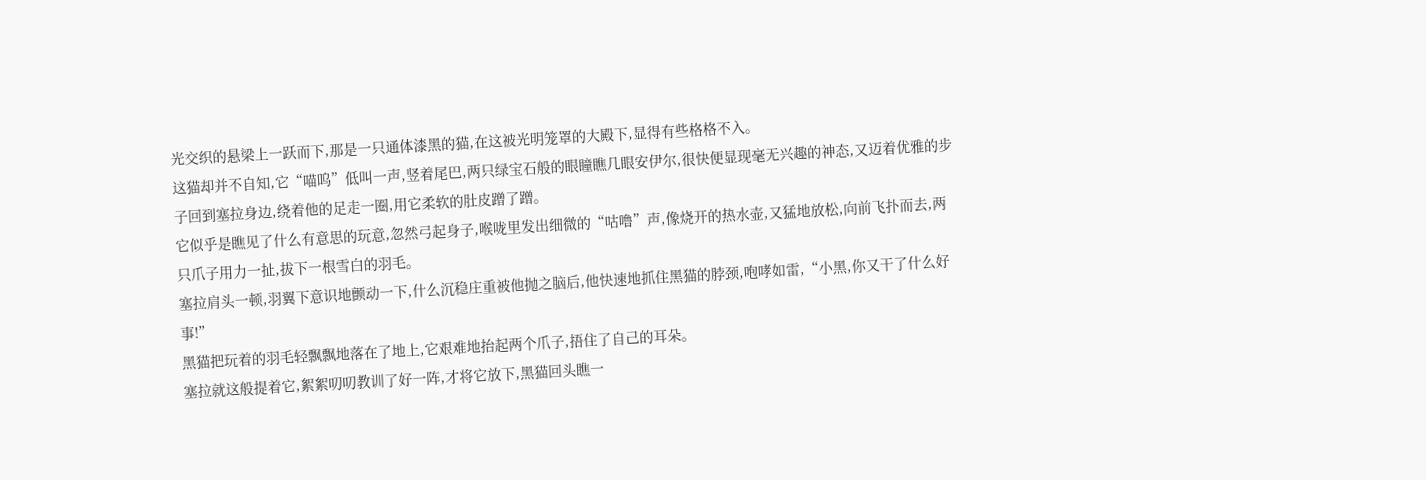光交织的悬梁上一跃而下,那是一只通体漆黑的猫,在这被光明笼罩的大殿下,显得有些格格不入。
这猫却并不自知,它“喵呜”低叫一声,竖着尾巴,两只绿宝石般的眼瞳瞧几眼安伊尔,很快便显现毫无兴趣的神态,又迈着优雅的步子回到塞拉身边,绕着他的足走一圈,用它柔软的肚皮蹭了蹭。
它似乎是瞧见了什么有意思的玩意,忽然弓起身子,喉咙里发出细微的“咕噜”声,像烧开的热水壶,又猛地放松,向前飞扑而去,两只爪子用力一扯,拔下一根雪白的羽毛。
塞拉肩头一顿,羽翼下意识地颤动一下,什么沉稳庄重被他抛之脑后,他快速地抓住黑猫的脖颈,咆哮如雷,“小黑,你又干了什么好事!”
黑猫把玩着的羽毛轻飘飘地落在了地上,它艰难地抬起两个爪子,捂住了自己的耳朵。
塞拉就这般提着它,絮絮叨叨教训了好一阵,才将它放下,黑猫回头瞧一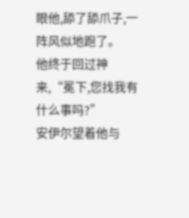眼他,舔了舔爪子,一阵风似地跑了。
他终于回过神来,“冕下,您找我有什么事吗?”
安伊尔望着他与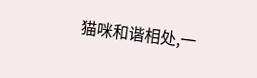猫咪和谐相处,一